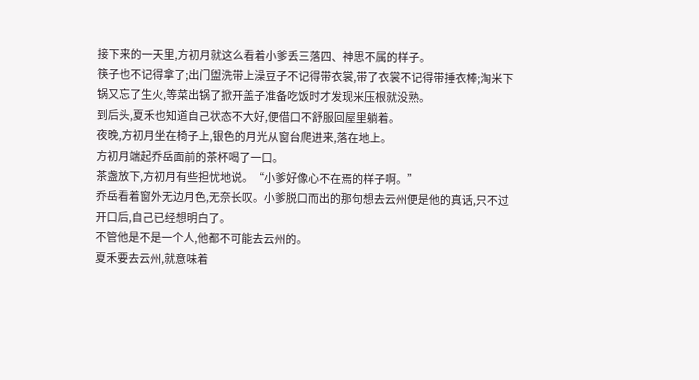接下来的一天里,方初月就这么看着小爹丢三落四、神思不属的样子。
筷子也不记得拿了;出门盥洗带上澡豆子不记得带衣裳,带了衣裳不记得带捶衣棒;淘米下锅又忘了生火,等菜出锅了掀开盖子准备吃饭时才发现米压根就没熟。
到后头,夏禾也知道自己状态不大好,便借口不舒服回屋里躺着。
夜晚,方初月坐在椅子上,银色的月光从窗台爬进来,落在地上。
方初月端起乔岳面前的茶杯喝了一口。
茶盏放下,方初月有些担忧地说。“小爹好像心不在焉的样子啊。”
乔岳看着窗外无边月色,无奈长叹。小爹脱口而出的那句想去云州便是他的真话,只不过开口后,自己已经想明白了。
不管他是不是一个人,他都不可能去云州的。
夏禾要去云州,就意味着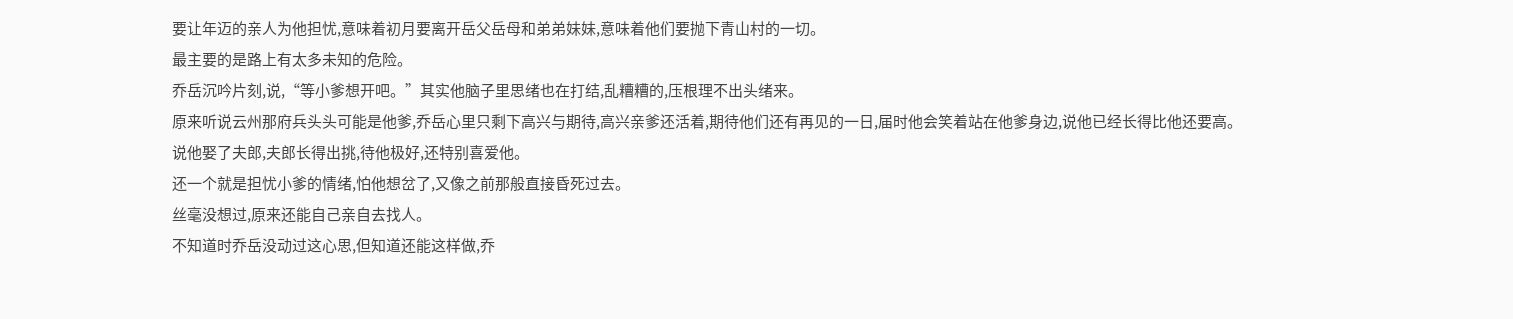要让年迈的亲人为他担忧,意味着初月要离开岳父岳母和弟弟妹妹,意味着他们要抛下青山村的一切。
最主要的是路上有太多未知的危险。
乔岳沉吟片刻,说,“等小爹想开吧。”其实他脑子里思绪也在打结,乱糟糟的,压根理不出头绪来。
原来听说云州那府兵头头可能是他爹,乔岳心里只剩下高兴与期待,高兴亲爹还活着,期待他们还有再见的一日,届时他会笑着站在他爹身边,说他已经长得比他还要高。
说他娶了夫郎,夫郎长得出挑,待他极好,还特别喜爱他。
还一个就是担忧小爹的情绪,怕他想岔了,又像之前那般直接昏死过去。
丝毫没想过,原来还能自己亲自去找人。
不知道时乔岳没动过这心思,但知道还能这样做,乔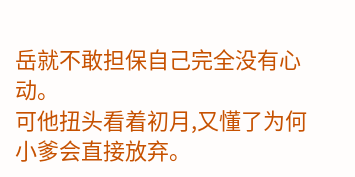岳就不敢担保自己完全没有心动。
可他扭头看着初月,又懂了为何小爹会直接放弃。